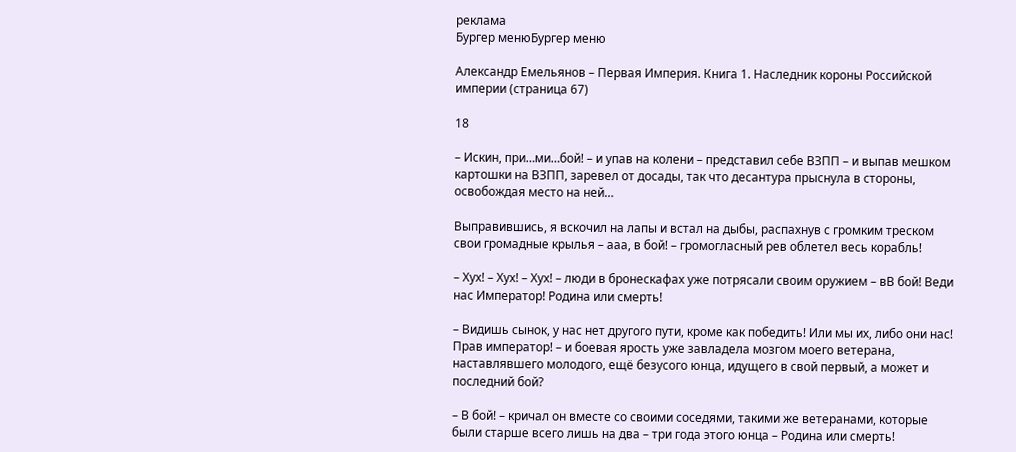реклама
Бургер менюБургер меню

Александр Емельянов – Первая Империя. Книга 1. Наследник короны Российской империи (страница 67)

18

– Искин, при…ми…бой! – и упав на колени – представил себе ВЗПП – и выпав мешком картошки на ВЗПП, заревел от досады, так что десантура прыснула в стороны, освобождая место на ней…

Выправившись, я вскочил на лапы и встал на дыбы, распахнув с громким треском свои громадные крылья – ааа, в бой! – громогласный рев облетел весь корабль!

– Хух! – Хух! – Хух! – люди в бронескафах уже потрясали своим оружием – вВ бой! Веди нас Император! Родина или смерть!

– Видишь сынок, у нас нет другого пути, кроме как победить! Или мы их, либо они нас! Прав император! – и боевая ярость уже завладела мозгом моего ветерана, наставлявшего молодого, ещё безусого юнца, идущего в свой первый, а может и последний бой?

– В бой! – кричал он вместе со своими соседями, такими же ветеранами, которые были старше всего лишь на два – три года этого юнца – Родина или смерть!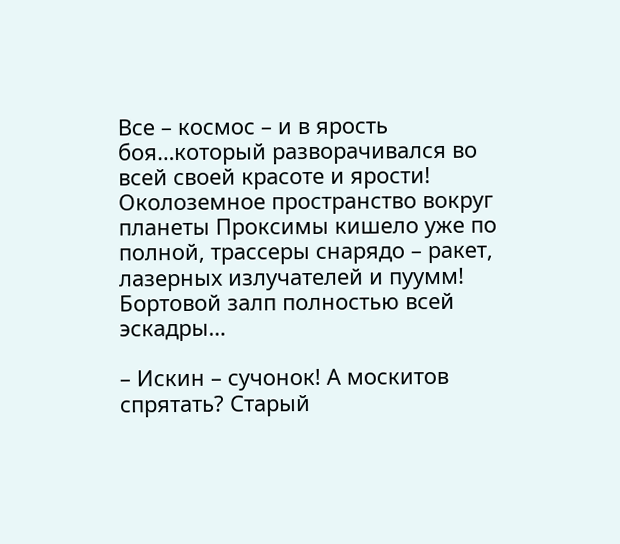Все – космос – и в ярость боя…который разворачивался во всей своей красоте и ярости! Околоземное пространство вокруг планеты Проксимы кишело уже по полной, трассеры снарядо – ракет, лазерных излучателей и пуумм! Бортовой залп полностью всей эскадры…

– Искин – сучонок! А москитов спрятать? Старый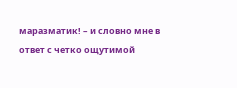маразматик! – и словно мне в ответ с четко ощутимой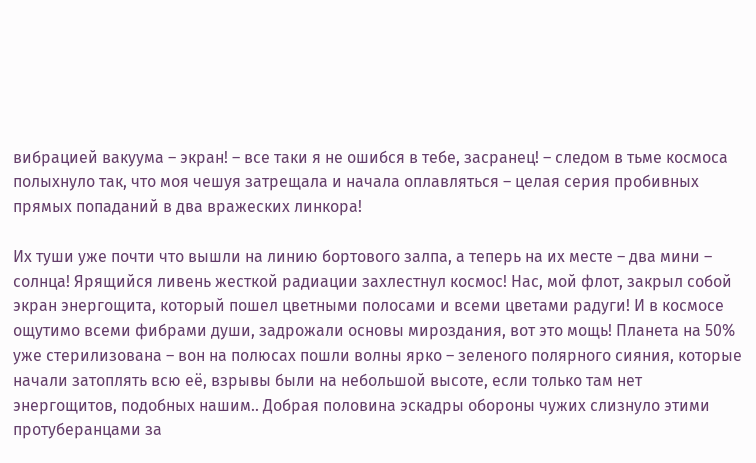вибрацией вакуума – экран! – все таки я не ошибся в тебе, засранец! – следом в тьме космоса полыхнуло так, что моя чешуя затрещала и начала оплавляться – целая серия пробивных прямых попаданий в два вражеских линкора!

Их туши уже почти что вышли на линию бортового залпа, а теперь на их месте – два мини – солнца! Ярящийся ливень жесткой радиации захлестнул космос! Нас, мой флот, закрыл собой экран энергощита, который пошел цветными полосами и всеми цветами радуги! И в космосе ощутимо всеми фибрами души, задрожали основы мироздания, вот это мощь! Планета на 50% уже стерилизована – вон на полюсах пошли волны ярко – зеленого полярного сияния, которые начали затоплять всю её, взрывы были на небольшой высоте, если только там нет энергощитов, подобных нашим.. Добрая половина эскадры обороны чужих слизнуло этими протуберанцами за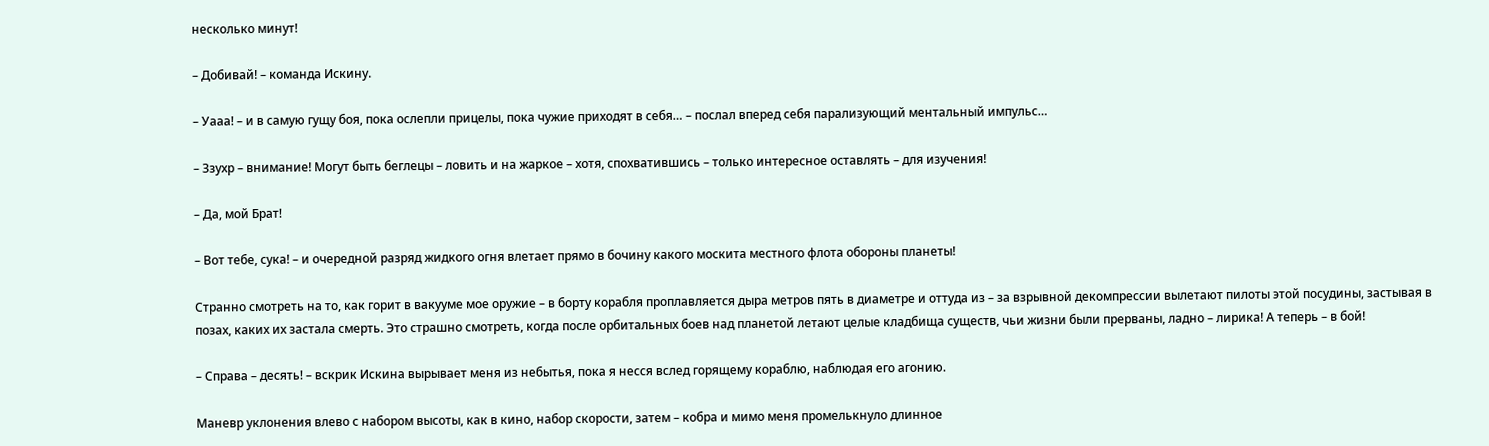несколько минут!

– Добивай! – команда Искину.

– Уааа! – и в самую гущу боя, пока ослепли прицелы, пока чужие приходят в себя… – послал вперед себя парализующий ментальный импульс…

– Ззухр – внимание! Могут быть беглецы – ловить и на жаркое – хотя, спохватившись – только интересное оставлять – для изучения!

– Да, мой Брат!

– Вот тебе, сука! – и очередной разряд жидкого огня влетает прямо в бочину какого москита местного флота обороны планеты!

Странно смотреть на то, как горит в вакууме мое оружие – в борту корабля проплавляется дыра метров пять в диаметре и оттуда из – за взрывной декомпрессии вылетают пилоты этой посудины, застывая в позах, каких их застала смерть. Это страшно смотреть, когда после орбитальных боев над планетой летают целые кладбища существ, чьи жизни были прерваны, ладно – лирика! А теперь – в бой!

– Справа – десять! – вскрик Искина вырывает меня из небытья, пока я несся вслед горящему кораблю, наблюдая его агонию.

Маневр уклонения влево с набором высоты, как в кино, набор скорости, затем – кобра и мимо меня промелькнуло длинное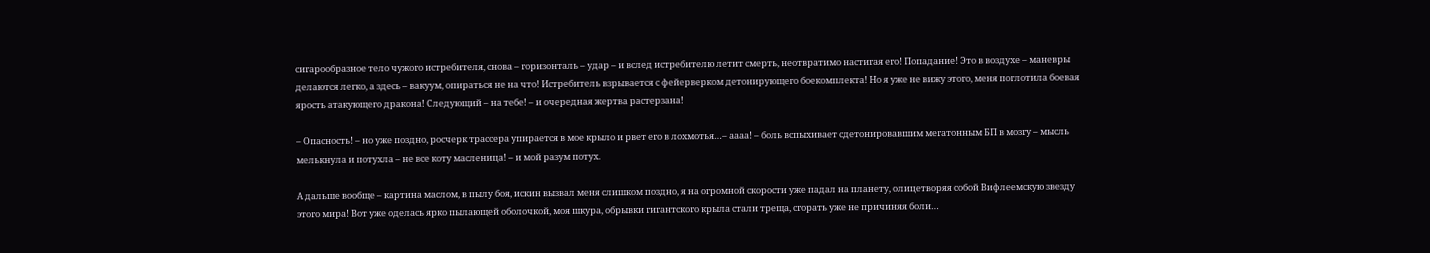сигарообразное тело чужого истребителя, снова – горизонталь – удар – и вслед истребителю летит смерть, неотвратимо настигая его! Попадание! Это в воздухе – маневры делаются легко, а здесь – вакуум, опираться не на что! Истребитель взрывается с фейерверком детонирующего боекомплекта! Но я уже не вижу этого, меня поглотила боевая ярость атакующего дракона! Следующий – на тебе! – и очередная жертва растерзана!

– Опасность! – но уже поздно, росчерк трассера упирается в мое крыло и рвет его в лохмотья…– аааа! – боль вспыхивает сдетонировавшим мегатонным БП в мозгу – мысль мелькнула и потухла – не все коту масленица! – и мой разум потух.

А дальше вообще – картина маслом, в пылу боя, искин вызвал меня слишком поздно, я на огромной скорости уже падал на планету, олицетворяя собой Вифлеемскую звезду этого мира! Вот уже оделась ярко пылающей оболочкой, моя шкура, обрывки гигантского крыла стали треща, сгорать уже не причиняя боли…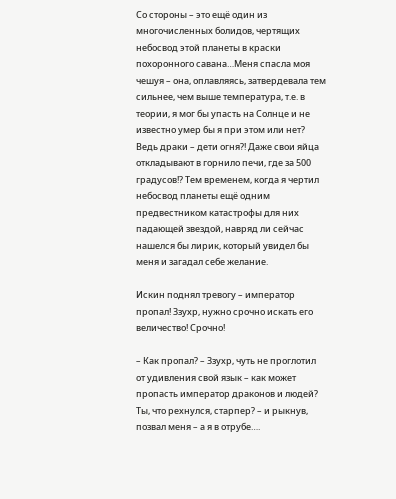Со стороны – это ещё один из многочисленных болидов, чертящих небосвод этой планеты в краски похоронного савана…Меня спасла моя чешуя – она, оплавляясь, затвердевала тем сильнее, чем выше температура, т.е. в теории, я мог бы упасть на Солнце и не известно умер бы я при этом или нет? Ведь драки – дети огня?! Даже свои яйца откладывают в горнило печи, где за 500 градусов!? Тем временем, когда я чертил небосвод планеты ещё одним предвестником катастрофы для них падающей звездой, навряд ли сейчас нашелся бы лирик, который увидел бы меня и загадал себе желание.

Искин поднял тревогу – император пропал! Ззухр, нужно срочно искать его величество! Срочно!

– Как пропал? – Ззухр, чуть не проглотил от удивления свой язык – как может пропасть император драконов и людей? Ты, что рехнулся, старпер? – и рыкнув, позвал меня – а я в отрубе….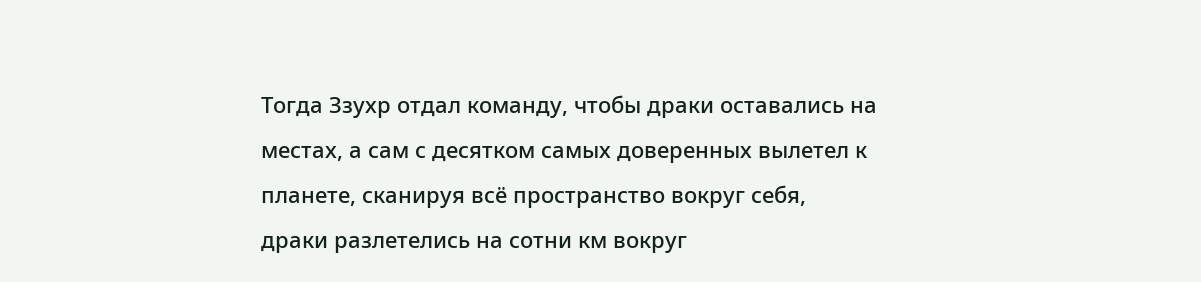Тогда Ззухр отдал команду, чтобы драки оставались на местах, а сам с десятком самых доверенных вылетел к планете, сканируя всё пространство вокруг себя, драки разлетелись на сотни км вокруг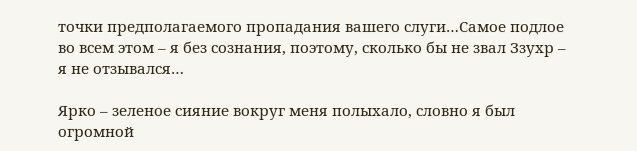точки предполагаемого пропадания вашего слуги…Самое подлое во всем этом – я без сознания, поэтому, сколько бы не звал Ззухр – я не отзывался…

Ярко – зеленое сияние вокруг меня полыхало, словно я был огромной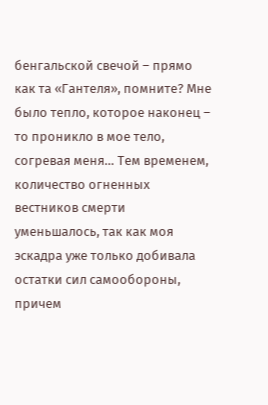бенгальской свечой – прямо как та «Гантеля», помните? Мне было тепло, которое наконец – то проникло в мое тело, согревая меня… Тем временем, количество огненных вестников смерти уменьшалось, так как моя эскадра уже только добивала остатки сил самообороны, причем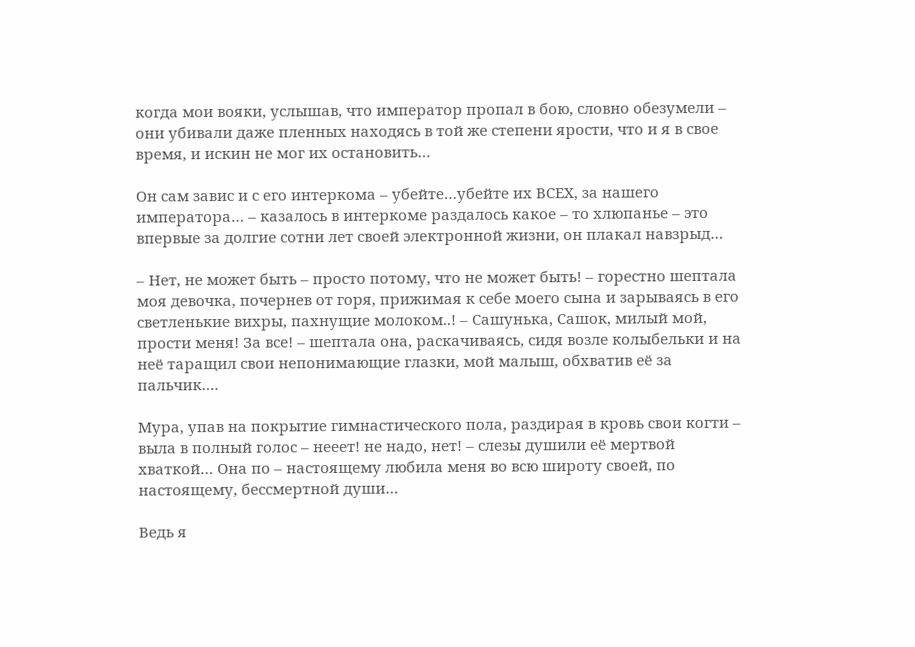когда мои вояки, услышав, что император пропал в бою, словно обезумели – они убивали даже пленных находясь в той же степени ярости, что и я в свое время, и искин не мог их остановить…

Он сам завис и с его интеркома – убейте…убейте их ВСЕХ, за нашего императора… – казалось в интеркоме раздалось какое – то хлюпанье – это впервые за долгие сотни лет своей электронной жизни, он плакал навзрыд…

– Нет, не может быть – просто потому, что не может быть! – горестно шептала моя девочка, почернев от горя, прижимая к себе моего сына и зарываясь в его светленькие вихры, пахнущие молоком..! – Сашунька, Сашок, милый мой, прости меня! За все! – шептала она, раскачиваясь, сидя возле колыбельки и на неё таращил свои непонимающие глазки, мой малыш, обхватив её за пальчик….

Мура, упав на покрытие гимнастического пола, раздирая в кровь свои когти – выла в полный голос – нееет! не надо, нет! – слезы душили её мертвой хваткой… Она по – настоящему любила меня во всю широту своей, по настоящему, бессмертной души…

Ведь я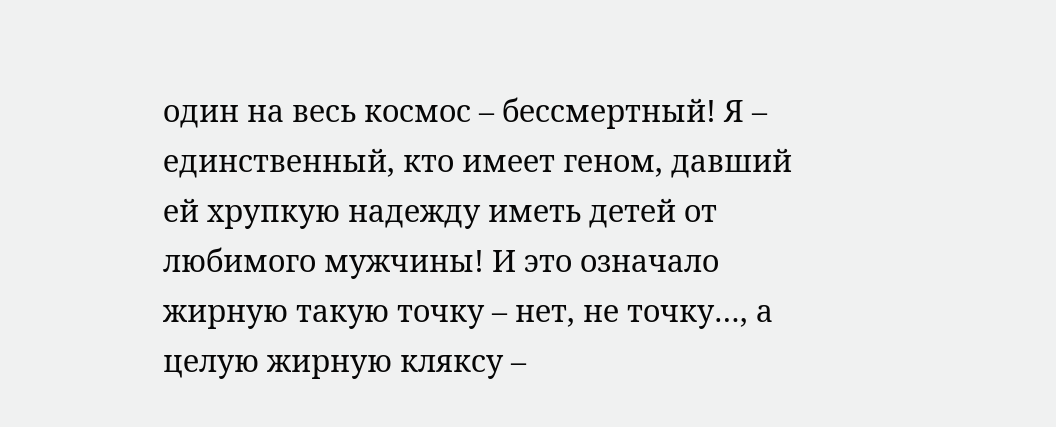один на весь космос – бессмертный! Я – единственный, кто имеет геном, давший ей хрупкую надежду иметь детей от любимого мужчины! И это означало жирную такую точку – нет, не точку…, а целую жирную кляксу –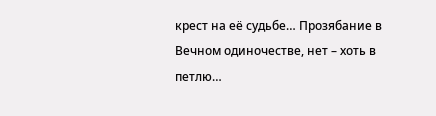крест на её судьбе… Прозябание в Вечном одиночестве, нет – хоть в петлю…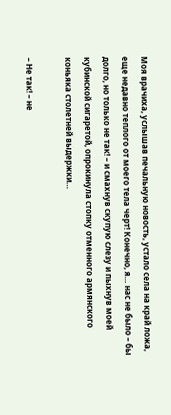Моя врачиха, услышав печальную новость, устало села на край ложа, еще недавно теплого от моего тела черт! Конечно, я… нас не было – бы долго, но только не так! – и смахнув скупую слезу и пыхнув моей кубинской сигаретой, опрокинула стопку отменного армянского коньяка столетней выдержки…

– Не так! – не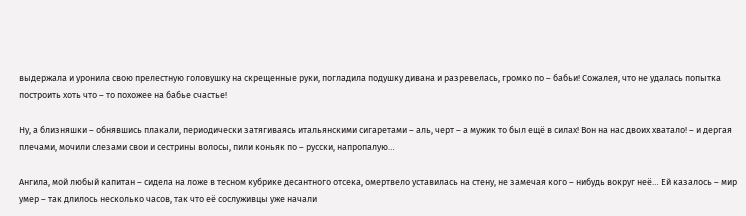выдержала и уронила свою прелестную головушку на скрещенные руки, погладила подушку дивана и разревелась, громко по – бабьи! Сожалея, что не удалась попытка построить хоть что – то похожее на бабье счастье!

Ну, а близняшки – обнявшись плакали, периодически затягиваясь итальянскими сигаретами – аль, черт – а мужик то был ещё в силах! Вон на нас двоих хватало! – и дергая плечами, мочили слезами свои и сестрины волосы, пили коньяк по – русски, напропалую…

Ангила, мой любый капитан – сидела на ложе в тесном кубрике десантного отсека, омертвело уставилась на стену, не замечая кого – нибудь вокруг неё… Ей казалось – мир умер – так длилось несколько часов, так что её сослуживцы уже начали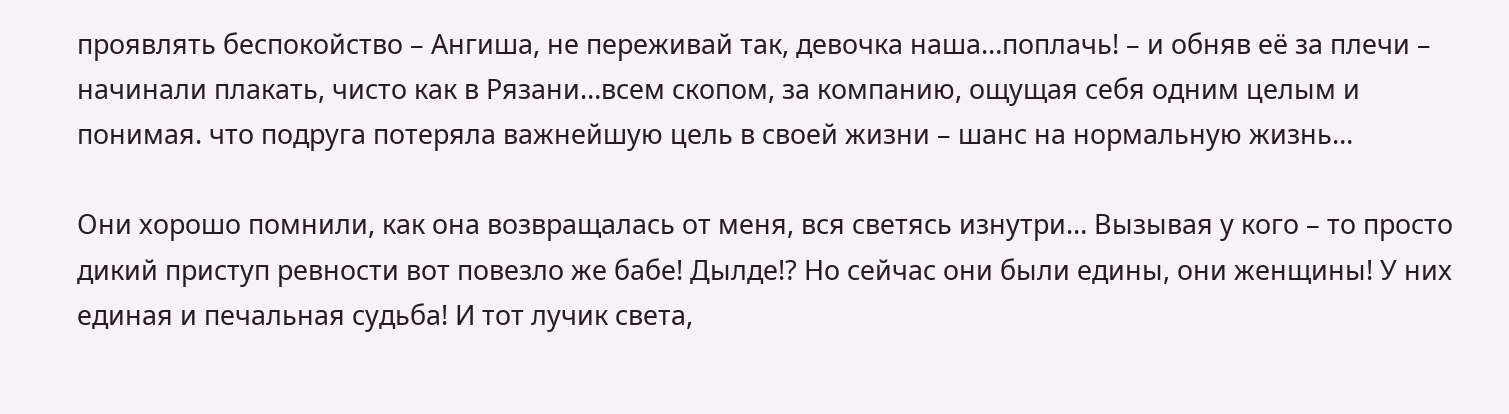проявлять беспокойство – Ангиша, не переживай так, девочка наша…поплачь! – и обняв её за плечи – начинали плакать, чисто как в Рязани…всем скопом, за компанию, ощущая себя одним целым и понимая. что подруга потеряла важнейшую цель в своей жизни – шанс на нормальную жизнь…

Они хорошо помнили, как она возвращалась от меня, вся светясь изнутри… Вызывая у кого – то просто дикий приступ ревности вот повезло же бабе! Дылде!? Но сейчас они были едины, они женщины! У них единая и печальная судьба! И тот лучик света,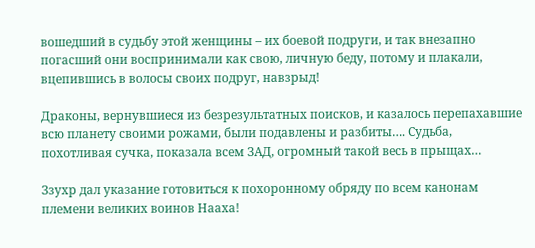вошедший в судьбу этой женщины – их боевой подруги, и так внезапно погасший они воспринимали как свою, личную беду, потому и плакали, вцепившись в волосы своих подруг, навзрыд!

Драконы, вернувшиеся из безрезультатных поисков, и казалось перепахавшие всю планету своими рожами, были подавлены и разбиты…. Судьба, похотливая сучка, показала всем ЗАД, огромный такой весь в прыщах…

Ззухр дал указание готовиться к похоронному обряду по всем канонам племени великих воинов Нааха!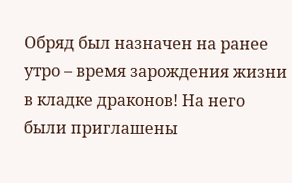Обряд был назначен на ранее утро – время зарождения жизни в кладке драконов! На него были приглашены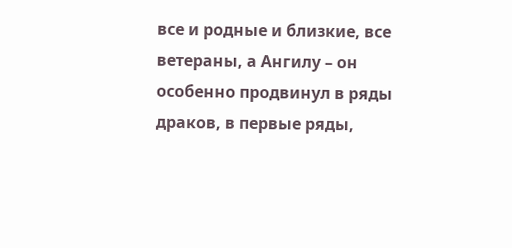все и родные и близкие, все ветераны, а Ангилу – он особенно продвинул в ряды драков, в первые ряды,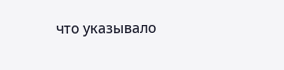что указывало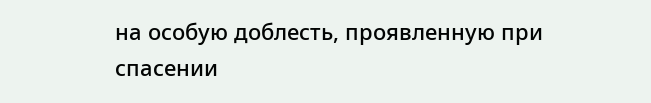на особую доблесть, проявленную при спасении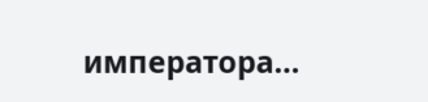императора…